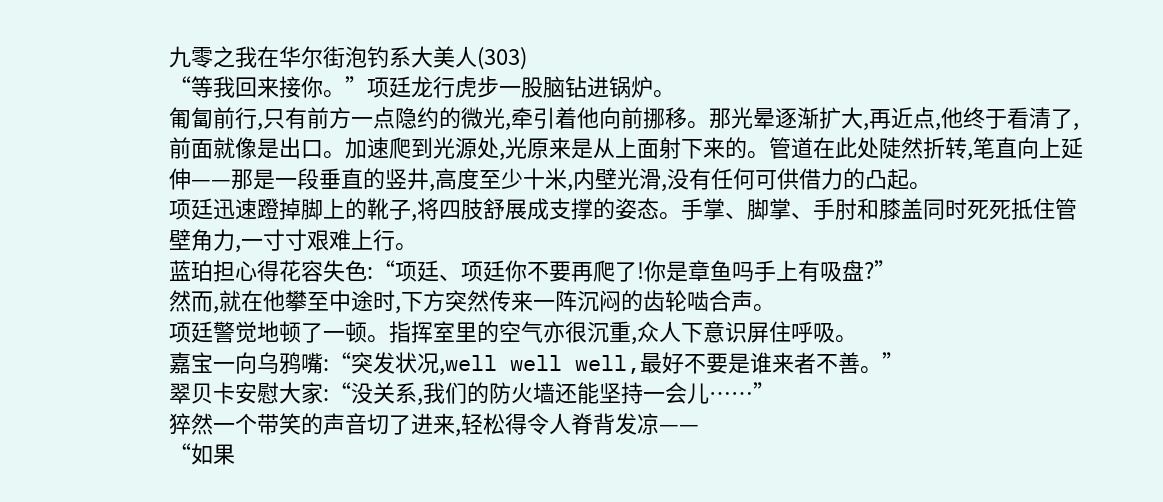九零之我在华尔街泡钓系大美人(303)
“等我回来接你。”项廷龙行虎步一股脑钻进锅炉。
匍匐前行,只有前方一点隐约的微光,牵引着他向前挪移。那光晕逐渐扩大,再近点,他终于看清了,前面就像是出口。加速爬到光源处,光原来是从上面射下来的。管道在此处陡然折转,笔直向上延伸——那是一段垂直的竖井,高度至少十米,内壁光滑,没有任何可供借力的凸起。
项廷迅速蹬掉脚上的靴子,将四肢舒展成支撑的姿态。手掌、脚掌、手肘和膝盖同时死死抵住管壁角力,一寸寸艰难上行。
蓝珀担心得花容失色:“项廷、项廷你不要再爬了!你是章鱼吗手上有吸盘?”
然而,就在他攀至中途时,下方突然传来一阵沉闷的齿轮啮合声。
项廷警觉地顿了一顿。指挥室里的空气亦很沉重,众人下意识屏住呼吸。
嘉宝一向乌鸦嘴:“突发状况,well well well,最好不要是谁来者不善。”
翠贝卡安慰大家:“没关系,我们的防火墙还能坚持一会儿……”
猝然一个带笑的声音切了进来,轻松得令人脊背发凉——
“如果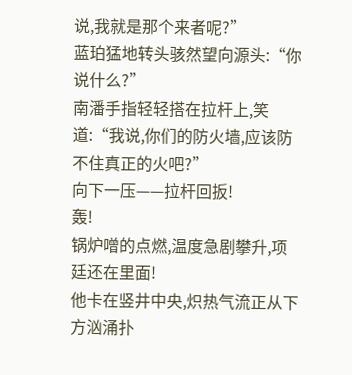说,我就是那个来者呢?”
蓝珀猛地转头骇然望向源头:“你说什么?”
南潘手指轻轻搭在拉杆上,笑道:“我说,你们的防火墙,应该防不住真正的火吧?”
向下一压——拉杆回扳!
轰!
锅炉噌的点燃,温度急剧攀升,项廷还在里面!
他卡在竖井中央,炽热气流正从下方汹涌扑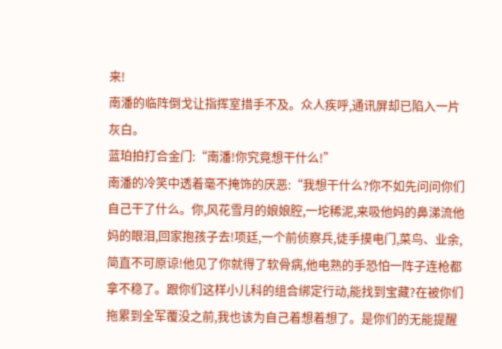来!
南潘的临阵倒戈让指挥室措手不及。众人疾呼,通讯屏却已陷入一片灰白。
蓝珀拍打合金门:“南潘!你究竟想干什么!”
南潘的冷笑中透着毫不掩饰的厌恶:“我想干什么?你不如先问问你们自己干了什么。你,风花雪月的娘娘腔,一坨稀泥,来吸他妈的鼻涕流他妈的眼泪,回家抱孩子去!项廷,一个前侦察兵,徒手摸电门,菜鸟、业余,简直不可原谅!他见了你就得了软骨病,他电熟的手恐怕一阵子连枪都拿不稳了。跟你们这样小儿科的组合绑定行动,能找到宝藏?在被你们拖累到全军覆没之前,我也该为自己着想着想了。是你们的无能提醒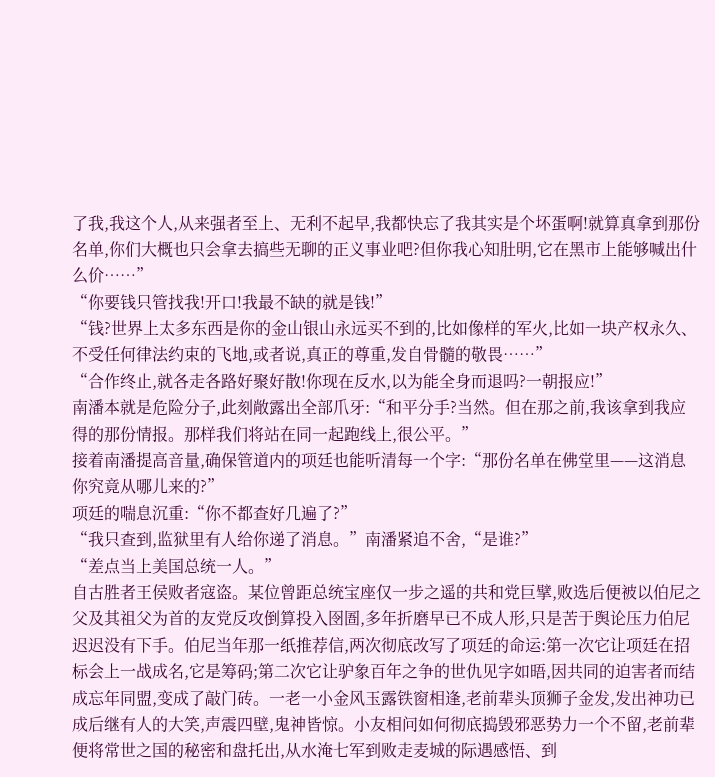了我,我这个人,从来强者至上、无利不起早,我都快忘了我其实是个坏蛋啊!就算真拿到那份名单,你们大概也只会拿去搞些无聊的正义事业吧?但你我心知肚明,它在黑市上能够喊出什么价……”
“你要钱只管找我!开口!我最不缺的就是钱!”
“钱?世界上太多东西是你的金山银山永远买不到的,比如像样的军火,比如一块产权永久、不受任何律法约束的飞地,或者说,真正的尊重,发自骨髓的敬畏……”
“合作终止,就各走各路好聚好散!你现在反水,以为能全身而退吗?一朝报应!”
南潘本就是危险分子,此刻敞露出全部爪牙:“和平分手?当然。但在那之前,我该拿到我应得的那份情报。那样我们将站在同一起跑线上,很公平。”
接着南潘提高音量,确保管道内的项廷也能听清每一个字:“那份名单在佛堂里——这消息你究竟从哪儿来的?”
项廷的喘息沉重:“你不都查好几遍了?”
“我只查到,监狱里有人给你递了消息。”南潘紧追不舍,“是谁?”
“差点当上美国总统一人。”
自古胜者王侯败者寇盗。某位曾距总统宝座仅一步之遥的共和党巨擘,败选后便被以伯尼之父及其祖父为首的友党反攻倒算投入囹圄,多年折磨早已不成人形,只是苦于舆论压力伯尼迟迟没有下手。伯尼当年那一纸推荐信,两次彻底改写了项廷的命运:第一次它让项廷在招标会上一战成名,它是筹码;第二次它让驴象百年之争的世仇见字如晤,因共同的迫害者而结成忘年同盟,变成了敲门砖。一老一小金风玉露铁窗相逢,老前辈头顶狮子金发,发出神功已成后继有人的大笑,声震四壁,鬼神皆惊。小友相问如何彻底捣毁邪恶势力一个不留,老前辈便将常世之国的秘密和盘托出,从水淹七军到败走麦城的际遇感悟、到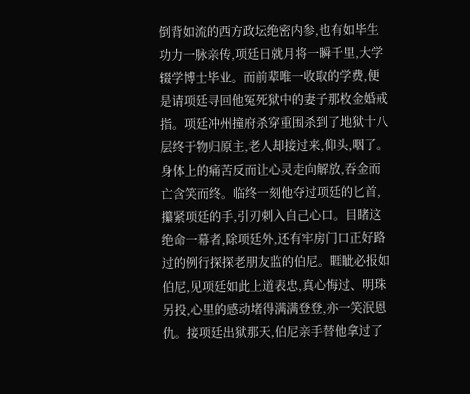倒背如流的西方政坛绝密内参,也有如毕生功力一脉亲传,项廷日就月将一瞬千里,大学辍学博士毕业。而前辈唯一收取的学费,便是请项廷寻回他冤死狱中的妻子那枚金婚戒指。项廷冲州撞府杀穿重围杀到了地狱十八层终于物归原主,老人却接过来,仰头,咽了。身体上的痛苦反而让心灵走向解放,吞金而亡含笑而终。临终一刻他夺过项廷的匕首,攥紧项廷的手,引刃刺入自己心口。目睹这绝命一幕者,除项廷外,还有牢房门口正好路过的例行探探老朋友监的伯尼。睚眦必报如伯尼,见项廷如此上道表忠,真心悔过、明珠另投,心里的感动堵得满满登登,亦一笑泯恩仇。接项廷出狱那天,伯尼亲手替他拿过了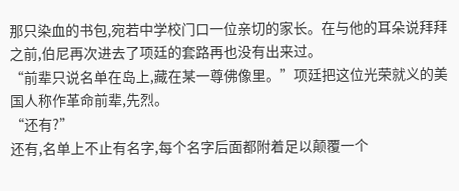那只染血的书包,宛若中学校门口一位亲切的家长。在与他的耳朵说拜拜之前,伯尼再次进去了项廷的套路再也没有出来过。
“前辈只说名单在岛上,藏在某一尊佛像里。”项廷把这位光荣就义的美国人称作革命前辈,先烈。
“还有?”
还有,名单上不止有名字,每个名字后面都附着足以颠覆一个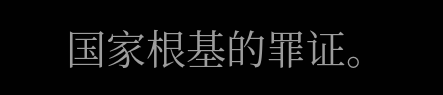国家根基的罪证。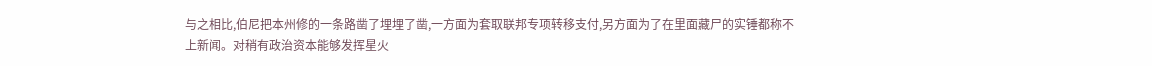与之相比,伯尼把本州修的一条路凿了埋埋了凿,一方面为套取联邦专项转移支付,另方面为了在里面藏尸的实锤都称不上新闻。对稍有政治资本能够发挥星火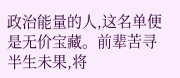政治能量的人,这名单便是无价宝藏。前辈苦寻半生未果,将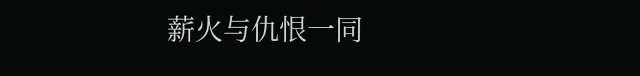薪火与仇恨一同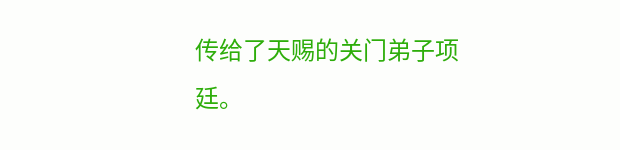传给了天赐的关门弟子项廷。